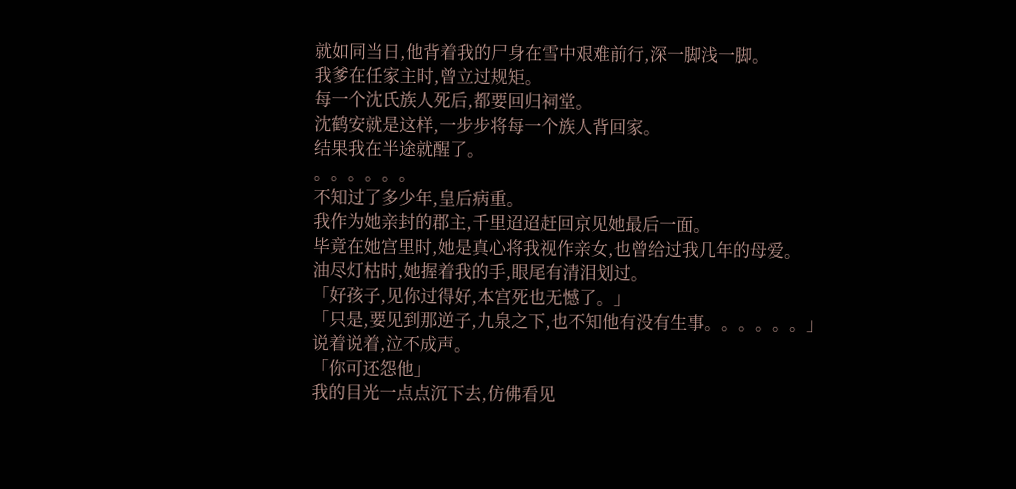就如同当日,他背着我的尸身在雪中艰难前行,深一脚浅一脚。
我爹在任家主时,曾立过规矩。
每一个沈氏族人死后,都要回归祠堂。
沈鹤安就是这样,一步步将每一个族人背回家。
结果我在半途就醒了。
。。。。。。
不知过了多少年,皇后病重。
我作为她亲封的郡主,千里迢迢赶回京见她最后一面。
毕竟在她宫里时,她是真心将我视作亲女,也曾给过我几年的母爱。
油尽灯枯时,她握着我的手,眼尾有清泪划过。
「好孩子,见你过得好,本宫死也无憾了。」
「只是,要见到那逆子,九泉之下,也不知他有没有生事。。。。。。」
说着说着,泣不成声。
「你可还怨他」
我的目光一点点沉下去,仿佛看见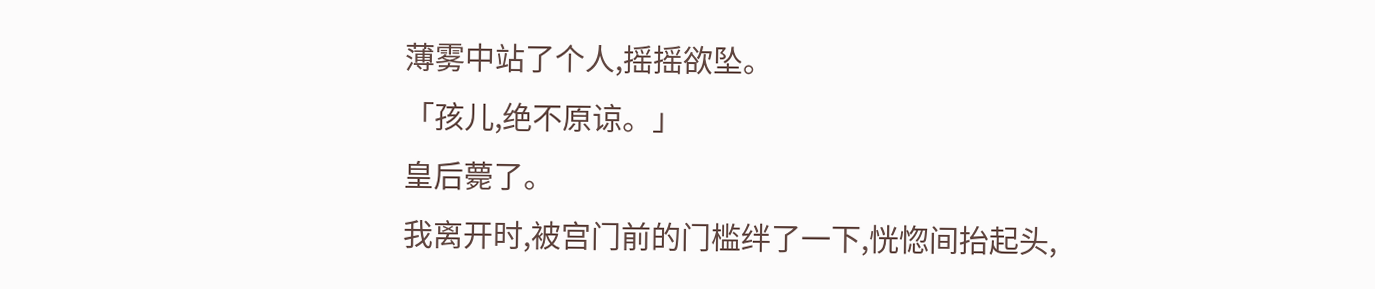薄雾中站了个人,摇摇欲坠。
「孩儿,绝不原谅。」
皇后薨了。
我离开时,被宫门前的门槛绊了一下,恍惚间抬起头,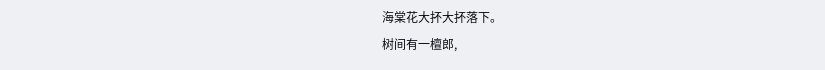海棠花大抔大抔落下。
树间有一檀郎,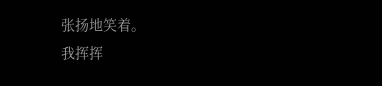张扬地笑着。
我挥挥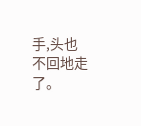手,头也不回地走了。